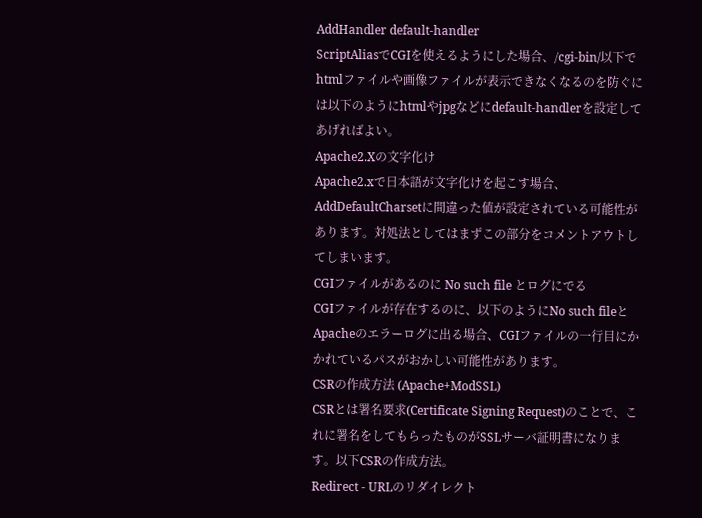AddHandler default-handler
ScriptAliasでCGIを使えるようにした場合、/cgi-bin/以下でhtmlファイルや画像ファイルが表示できなくなるのを防ぐには以下のようにhtmlやjpgなどにdefault-handlerを設定してあげればよい。
Apache2.Xの文字化け
Apache2.xで日本語が文字化けを起こす場合、AddDefaultCharsetに間違った値が設定されている可能性があります。対処法としてはまずこの部分をコメントアウトしてしまいます。
CGIファイルがあるのに No such file とログにでる
CGIファイルが存在するのに、以下のようにNo such fileとApacheのエラーログに出る場合、CGIファイルの一行目にかかれているパスがおかしい可能性があります。
CSRの作成方法 (Apache+ModSSL)
CSRとは署名要求(Certificate Signing Request)のことで、これに署名をしてもらったものがSSLサーバ証明書になります。以下CSRの作成方法。
Redirect - URLのリダイレクト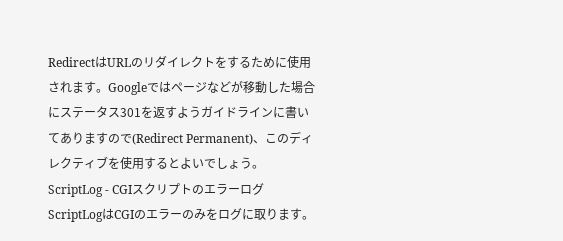RedirectはURLのリダイレクトをするために使用されます。Googleではページなどが移動した場合にステータス301を返すようガイドラインに書いてありますので(Redirect Permanent)、このディレクティブを使用するとよいでしょう。
ScriptLog - CGIスクリプトのエラーログ
ScriptLogはCGIのエラーのみをログに取ります。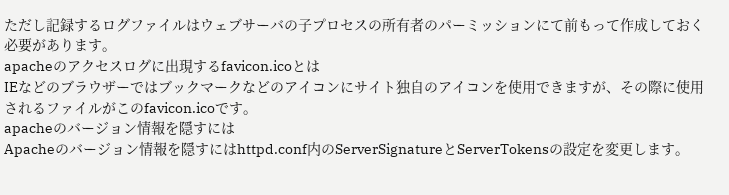ただし記録するログファイルはウェブサーバの子プロセスの所有者のパーミッションにて前もって作成しておく必要があります。
apacheのアクセスログに出現するfavicon.icoとは
IEなどのブラウザーではブックマークなどのアイコンにサイト独自のアイコンを使用できますが、その際に使用されるファイルがこのfavicon.icoです。
apacheのバージョン情報を隠すには
Apacheのバージョン情報を隠すにはhttpd.conf内のServerSignatureとServerTokensの設定を変更します。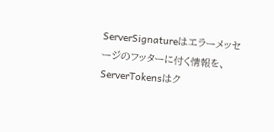ServerSignatureはエラーメッセージのフッターに付く情報を、ServerTokensはク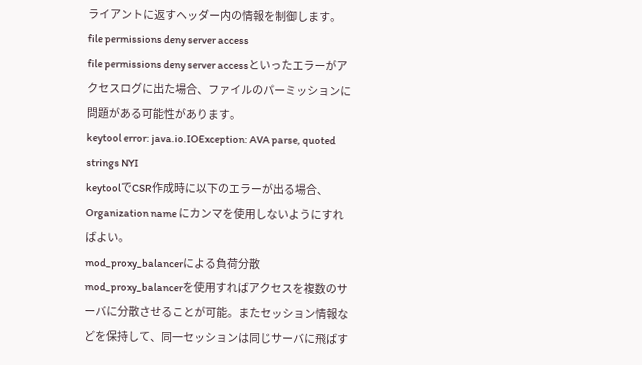ライアントに返すヘッダー内の情報を制御します。
file permissions deny server access
file permissions deny server accessといったエラーがアクセスログに出た場合、ファイルのパーミッションに問題がある可能性があります。
keytool error: java.io.IOException: AVA parse, quoted strings NYI
keytoolでCSR作成時に以下のエラーが出る場合、Organization name にカンマを使用しないようにすればよい。
mod_proxy_balancerによる負荷分散
mod_proxy_balancerを使用すればアクセスを複数のサーバに分散させることが可能。またセッション情報などを保持して、同一セッションは同じサーバに飛ばす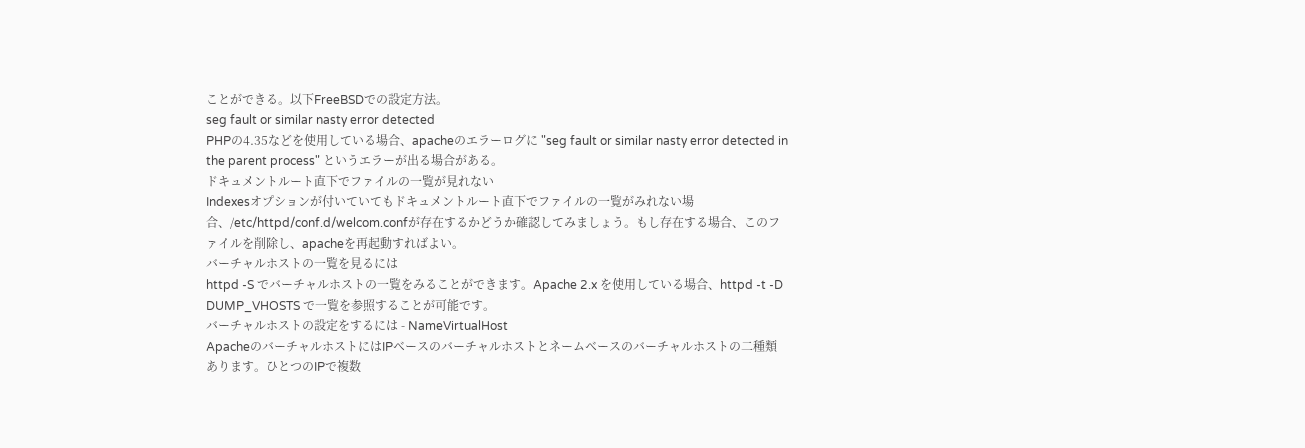ことができる。以下FreeBSDでの設定方法。
seg fault or similar nasty error detected
PHPの4.35などを使用している場合、apacheのエラーログに "seg fault or similar nasty error detected in the parent process" というエラーが出る場合がある。
ドキュメントルート直下でファイルの一覧が見れない
Indexesオプションが付いていてもドキュメントルート直下でファイルの一覧がみれない場合、/etc/httpd/conf.d/welcom.confが存在するかどうか確認してみましょう。もし存在する場合、このファイルを削除し、apacheを再起動すればよい。
バーチャルホストの一覧を見るには
httpd -S でバーチャルホストの一覧をみることができます。Apache 2.x を使用している場合、httpd -t -D DUMP_VHOSTS で一覧を参照することが可能です。
バーチャルホストの設定をするには - NameVirtualHost
ApacheのバーチャルホストにはIPベースのバーチャルホストとネームベースのバーチャルホストの二種類あります。ひとつのIPで複数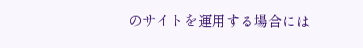のサイトを運用する場合には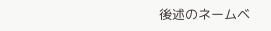後述のネームベ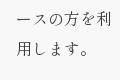ースの方を利用します。